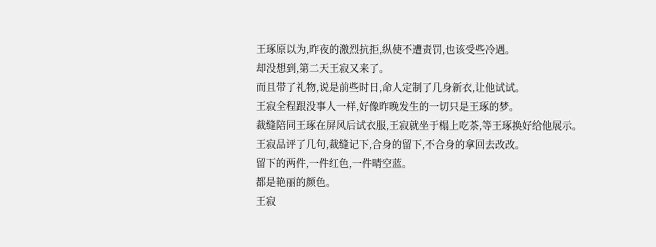王琢原以为,昨夜的激烈抗拒,纵使不遭责罚,也该受些冷遇。
却没想到,第二天王寂又来了。
而且带了礼物,说是前些时日,命人定制了几身新衣,让他试试。
王寂全程跟没事人一样,好像昨晚发生的一切只是王琢的梦。
裁缝陪同王琢在屏风后试衣服,王寂就坐于榻上吃茶,等王琢换好给他展示。
王寂品评了几句,裁缝记下,合身的留下,不合身的拿回去改改。
留下的两件,一件红色,一件晴空蓝。
都是艳丽的颜色。
王寂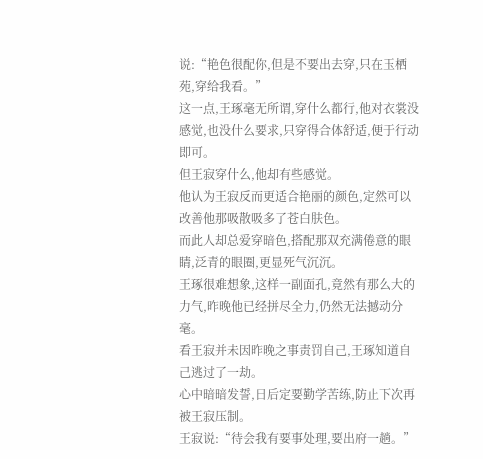说:“艳色很配你,但是不要出去穿,只在玉栖苑,穿给我看。”
这一点,王琢毫无所谓,穿什么都行,他对衣裳没感觉,也没什么要求,只穿得合体舒适,便于行动即可。
但王寂穿什么,他却有些感觉。
他认为王寂反而更适合艳丽的颜色,定然可以改善他那吸散吸多了苍白肤色。
而此人却总爱穿暗色,搭配那双充满倦意的眼睛,泛青的眼圈,更显死气沉沉。
王琢很难想象,这样一副面孔,竟然有那么大的力气,昨晚他已经拼尽全力,仍然无法撼动分毫。
看王寂并未因昨晚之事责罚自己,王琢知道自己逃过了一劫。
心中暗暗发誓,日后定要勤学苦练,防止下次再被王寂压制。
王寂说:“待会我有要事处理,要出府一趟。”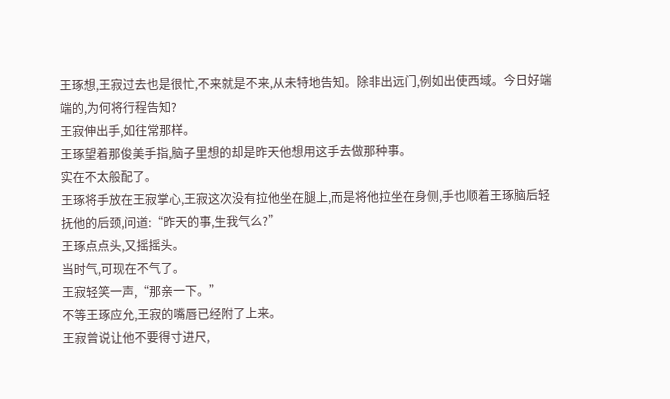王琢想,王寂过去也是很忙,不来就是不来,从未特地告知。除非出远门,例如出使西域。今日好端端的,为何将行程告知?
王寂伸出手,如往常那样。
王琢望着那俊美手指,脑子里想的却是昨天他想用这手去做那种事。
实在不太般配了。
王琢将手放在王寂掌心,王寂这次没有拉他坐在腿上,而是将他拉坐在身侧,手也顺着王琢脑后轻抚他的后颈,问道:“昨天的事,生我气么?”
王琢点点头,又摇摇头。
当时气,可现在不气了。
王寂轻笑一声,“那亲一下。”
不等王琢应允,王寂的嘴唇已经附了上来。
王寂曾说让他不要得寸进尺,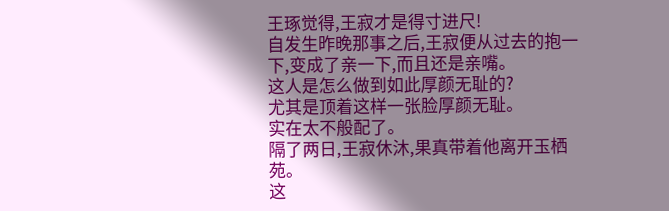王琢觉得,王寂才是得寸进尺!
自发生昨晚那事之后,王寂便从过去的抱一下,变成了亲一下,而且还是亲嘴。
这人是怎么做到如此厚颜无耻的?
尤其是顶着这样一张脸厚颜无耻。
实在太不般配了。
隔了两日,王寂休沐,果真带着他离开玉栖苑。
这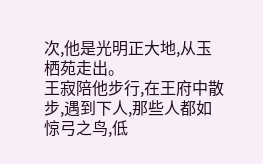次,他是光明正大地,从玉栖苑走出。
王寂陪他步行,在王府中散步,遇到下人,那些人都如惊弓之鸟,低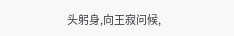头躬身,向王寂问候,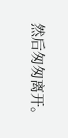然后匆匆离开。